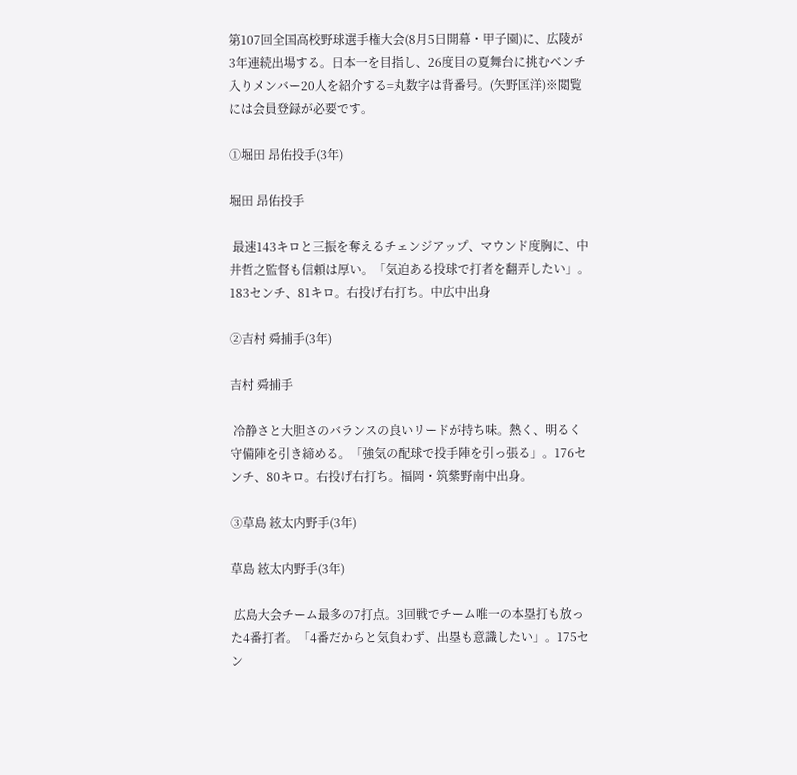第107回全国高校野球選手権大会(8月5日開幕・甲子園)に、広陵が3年連続出場する。日本一を目指し、26度目の夏舞台に挑むベンチ入りメンバー20人を紹介する=丸数字は背番号。(矢野匡洋)※閲覧には会員登録が必要です。

①堀田 昂佑投手(3年)

堀田 昂佑投手

 最速143キロと三振を奪えるチェンジアップ、マウンド度胸に、中井哲之監督も信頼は厚い。「気迫ある投球で打者を翻弄したい」。183センチ、81キロ。右投げ右打ち。中広中出身

②吉村 舜捕手(3年)

吉村 舜捕手

 冷静さと大胆さのバランスの良いリードが持ち味。熱く、明るく守備陣を引き締める。「強気の配球で投手陣を引っ張る」。176センチ、80キロ。右投げ右打ち。福岡・筑紫野南中出身。

③草島 絃太内野手(3年)

草島 絃太内野手(3年)

 広島大会チーム最多の7打点。3回戦でチーム唯一の本塁打も放った4番打者。「4番だからと気負わず、出塁も意識したい」。175セン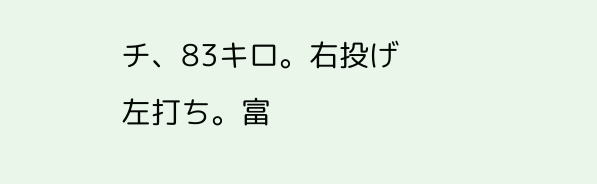チ、83キロ。右投げ左打ち。富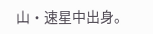山・速星中出身。